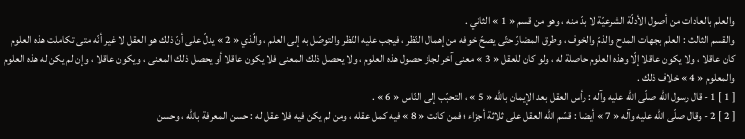والعلم بالعادات من أصول الأدلّة الشرعيّة لا بدّ منه ، وهو من قسم « 1 » الثاني .
والقسم الثالث : العلم بجهات المدح والذمّ والخوف ، وطرق المضارّ حتّى يصحّ خوفه من إهمال النّظر ، فيجب عليه النّظر والتوصّل به إلى العلم ، والّذي « 2 » يدلّ على أنّ ذلك هو العقل لا غير أنّه متى تكاملت هذه العلوم كان عاقلا ، ولا يكون عاقلا إلّا وهذه العلوم حاصلة له ، ولو كان للعقل « 3 » معنى آخر لجاز حصول هذه العلوم ، ولا يحصل ذلك المعنى فلا يكون عاقلا أو يحصل ذلك المعنى ، ويكون عاقلا ، وإن لم يكن له هذه العلوم والمعلوم « 4 » خلاف ذلك .
[ 1 ] 1 - قال رسول اللّه صلّى اللّه عليه وآله : رأس العقل بعد الإيمان باللّه « 5 » ، التحبّب إلى النّاس « 6 » .
[ 2 ] 2 - وقال صلّى اللّه عليه وآله « 7 » أيضا : قسّم اللّه العقل على ثلاثة أجزاء ؛ فمن كانت « 8 » فيه كمل عقله ، ومن لم يكن فيه فلا عقل له : حسن المعرفة باللّه ، وحسن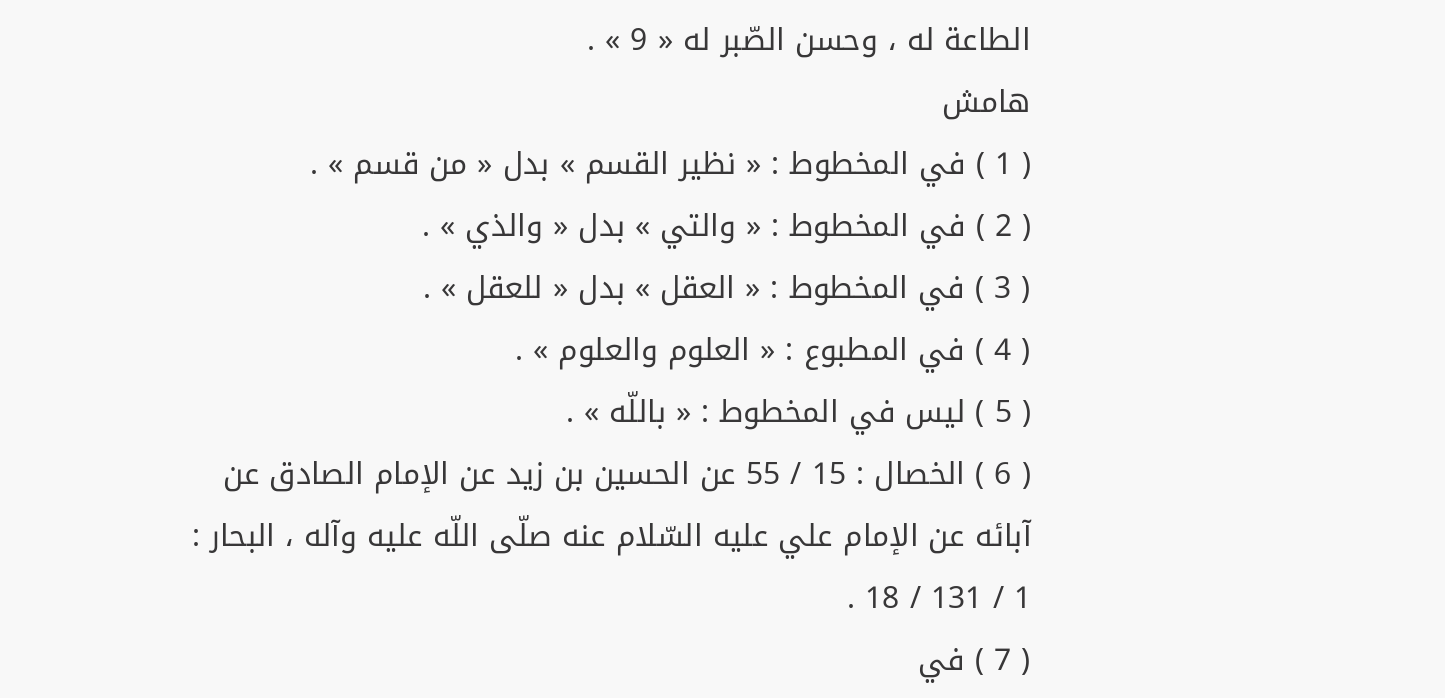الطاعة له ، وحسن الصّبر له « 9 » .
هامش
( 1 ) في المخطوط : « نظير القسم » بدل « من قسم » .
( 2 ) في المخطوط : « والتي » بدل « والذي » .
( 3 ) في المخطوط : « العقل » بدل « للعقل » .
( 4 ) في المطبوع : « العلوم والعلوم » .
( 5 ) ليس في المخطوط : « باللّه » .
( 6 ) الخصال : 15 / 55 عن الحسين بن زيد عن الإمام الصادق عن آبائه عن الإمام علي عليه السّلام عنه صلّى اللّه عليه وآله ، البحار : 1 / 131 / 18 .
( 7 ) في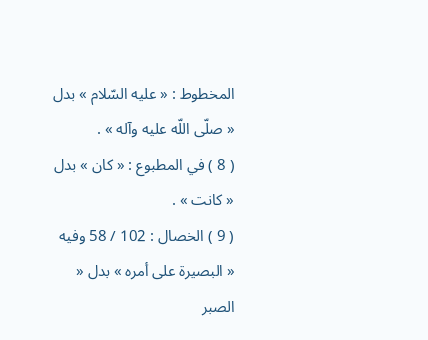المخطوط : « عليه السّلام » بدل « صلّى اللّه عليه وآله » .
( 8 ) في المطبوع : « كان » بدل « كانت » .
( 9 ) الخصال : 102 / 58 وفيه « البصيرة على أمره » بدل « الصبر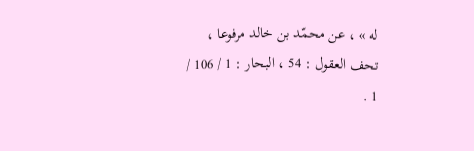له » ، عن محمّد بن خالد مرفوعا ، تحف العقول : 54 ، البحار : 1 / 106 / 1 .